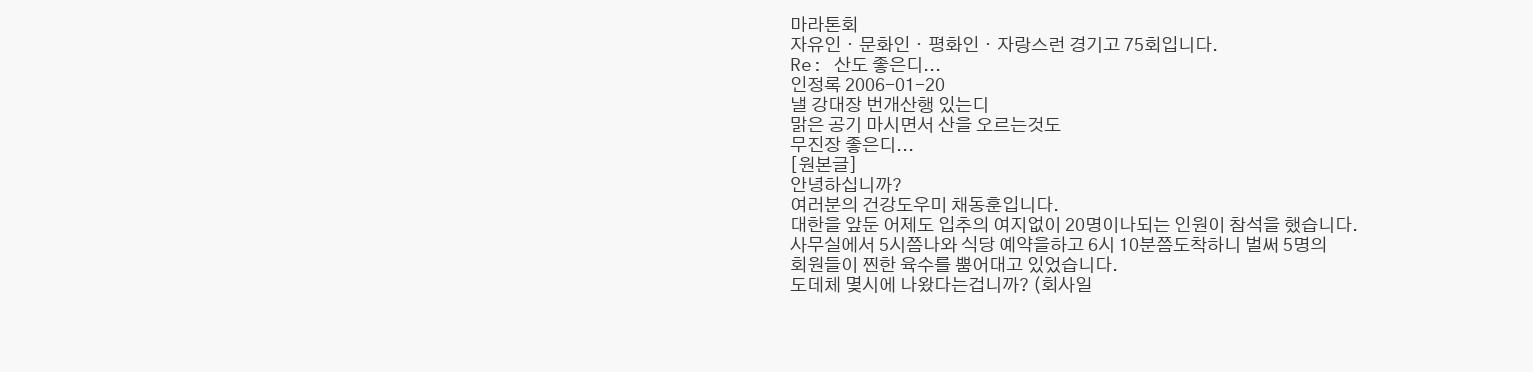마라톤회
자유인ㆍ문화인ㆍ평화인ㆍ자랑스런 경기고 75회입니다.
Re: 산도 좋은디...
인정록 2006-01-20
낼 강대장 번개산행 있는디
맑은 공기 마시면서 산을 오르는것도
무진장 좋은디...
[원본글]
안녕하십니까?
여러분의 건강도우미 채동훈입니다.
대한을 앞둔 어제도 입추의 여지없이 20명이나되는 인원이 참석을 했습니다.
사무실에서 5시쯤나와 식당 예약을하고 6시 10분쯤도착하니 벌써 5명의
회원들이 찐한 육수를 뿜어대고 있었습니다.
도데체 몇시에 나왔다는겁니까? (회사일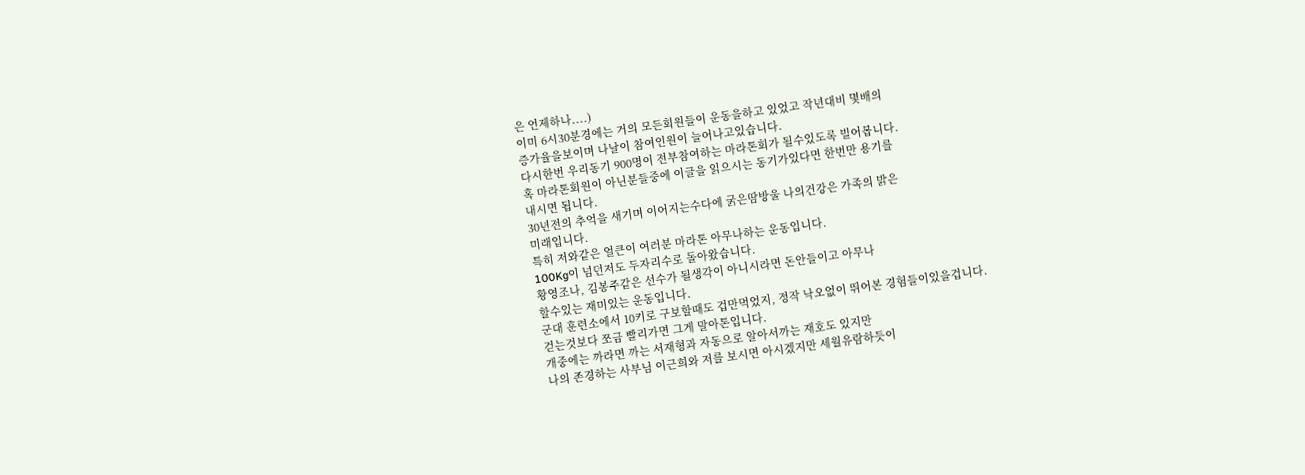은 언제하나....)
이미 6시30분경에는 거의 모든회원들이 운동을하고 있었고 작년대비 몇배의
증가율을보이며 나날이 참여인원이 늘어나고있습니다.
다시한번 우리동기 900명이 전부참여하는 마라톤회가 될수있도록 빌어봅니다.
혹 마라톤회원이 아닌분들중에 이글을 읽으시는 동기가있다면 한번만 용기를
내시면 됩니다.
30년전의 추억을 새기며 이어지는수다에 굵은땀방울 나의건강은 가족의 밝은
미래입니다.
특히 저와같은 얼큰이 여러분 마라톤 아무나하는 운동입니다.
100Kg이 넘던저도 두자리수로 돌아왔습니다.
황영조나, 김봉주같은 선수가 될생각이 아니시라면 돈안들이고 아무나
할수있는 재미있는 운동입니다.
군대 훈련소에서 10키로 구보할때도 겁만먹었지, 정작 낙오없이 뛰어본 경험들이있을겁니다.
걷는것보다 쪼금 빨리가면 그게 말아톤입니다.
개중에는 까라면 까는 서재형과 자동으로 알아서까는 재호도 있지만
나의 존경하는 사부님 이근희와 저를 보시면 아시겠지만 세월유람하듯이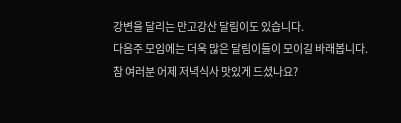강변을 달리는 만고강산 달림이도 있습니다.
다음주 모임에는 더욱 많은 달림이들이 모이길 바래봅니다.
참 여러분 어제 저녁식사 맛있게 드셨나요?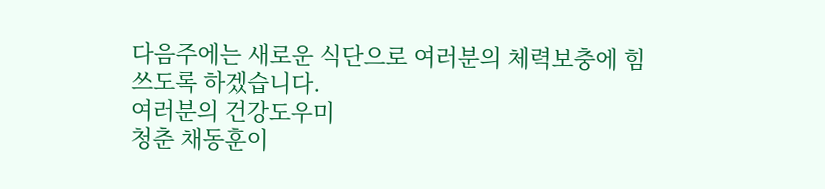다음주에는 새로운 식단으로 여러분의 체력보충에 힘쓰도록 하겠습니다.
여러분의 건강도우미
청춘 채동훈이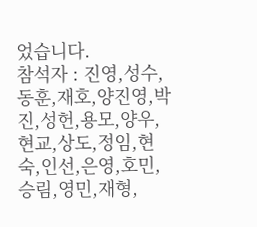었습니다.
참석자 : 진영,성수,동훈,재호,양진영,박진,성헌,용모,양우,현교,상도,정임,현숙,인선,은영,호민,승림,영민,재형,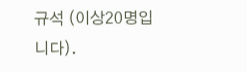규석 (이상20명입니다).